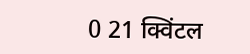0 21 क्विंटल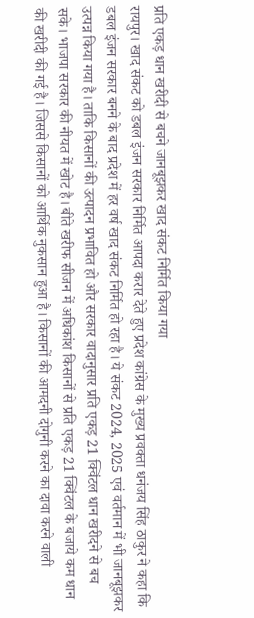प्रति एकड़ धान खरीदी से बचने जानबूझकर खाद संकट निर्मित किया गया
रायपुर। खाद संकट को डबल इंजन सरकार निर्मित आपदा करार देते हुए प्रदेश कांग्रेस के मुख्य प्रवक्ता धनंजय सिंह ठाकुर ने कहा कि डबल इंजन सरकार बनने के बाद प्रदेश में हर वर्ष खाद संकट निर्मित हो रहा है। ये संकट 2024, 2025 एवं वर्तमान में भी जानबूझकर उत्पन्न किया गया है। ताकि किसानों की उत्पादन प्रभावित हो और सरकार वादानुसार प्रति एकड़ 21 क्विंटल धान खरीदने से बच सके। भाजपा सरकार की नीयत में खोट है। बीते खरीफ सीजन में अधिकांश किसानों से प्रति एकड़ 21 क्विंटल के बजाये कम धान की खरीदी की गई है। जिससे किसानों को आर्थिक नुकसान हुआ है। किसानों की आमदनी दोगुनी करने का दावा करने वाली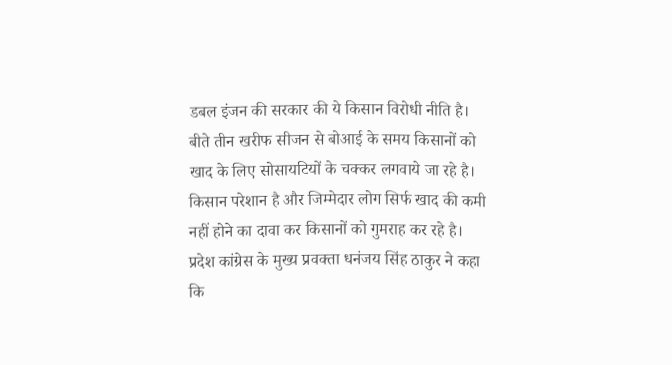डबल इंजन की सरकार की ये किसान विरोधी नीति है। बीते तीन खरीफ सीजन से बोआई के समय किसानों को खाद के लिए सोसायटियों के चक्कर लगवाये जा रहे है। किसान परेशान है और जिम्मेदार लोग सिर्फ खाद की कमी नहीं होने का दावा कर किसानों को गुमराह कर रहे है।
प्रदेश कांग्रेस के मुख्य प्रवक्ता धनंजय सिंह ठाकुर ने कहा कि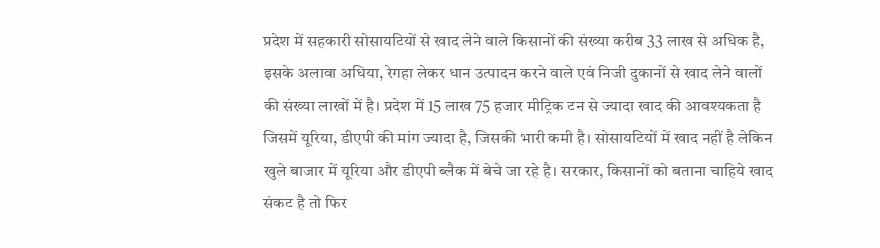प्रदेश में सहकारी सोसायटियों से खाद लेने वाले किसानों की संख्या करीब 33 लाख से अधिक है, इसके अलावा अधिया, रेगहा लेकर धान उत्पादन करने वाले एवं निजी दुकानों से खाद लेने वालों की संख्या लाखों में है। प्रदेश में 15 लाख 75 हजार मीट्रिक टन से ज्यादा खाद की आवश्यकता है जिसमें यूरिया, डीएपी की मांग ज्यादा है, जिसकी भारी कमी है। सोसायटियों में खाद नहीं है लेकिन खुले बाजार में यूरिया और डीएपी ब्लैक में बेचे जा रहे है। सरकार, किसानों को बताना चाहिये खाद संकट है तो फिर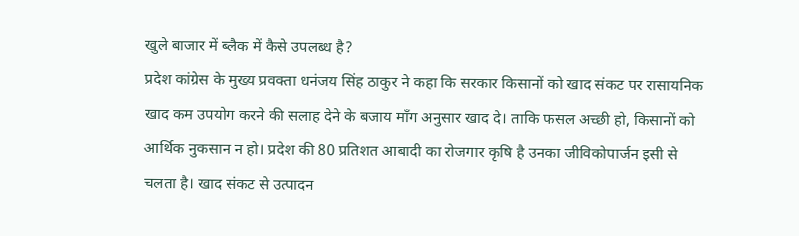खुले बाजार में ब्लैक में कैसे उपलब्ध है?
प्रदेश कांग्रेस के मुख्य प्रवक्ता धनंजय सिंह ठाकुर ने कहा कि सरकार किसानों को खाद संकट पर रासायनिक खाद कम उपयोग करने की सलाह देने के बजाय माँग अनुसार खाद दे। ताकि फसल अच्छी हो, किसानों को आर्थिक नुकसान न हो। प्रदेश की 80 प्रतिशत आबादी का रोजगार कृषि है उनका जीविकोपार्जन इसी से चलता है। खाद संकट से उत्पादन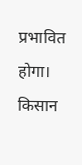प्रभावित होगा। किसान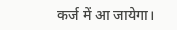कर्ज में आ जायेगा।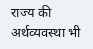राज्य की अर्थव्यवस्था भी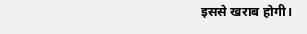इससे खराब होगी।